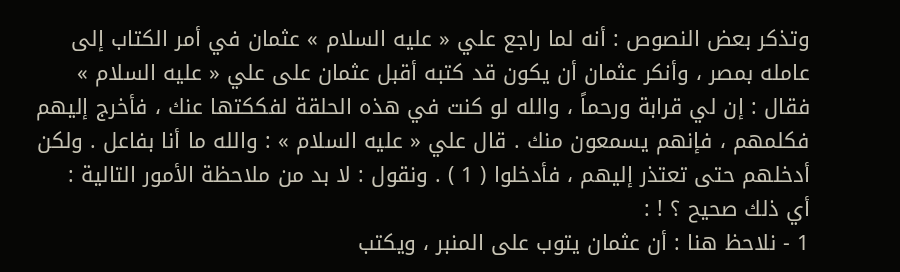وتذكر بعض النصوص : أنه لما راجع علي « عليه السلام » عثمان في أمر الكتاب إلى عامله بمصر ، وأنكر عثمان أن يكون قد كتبه أقبل عثمان على علي « عليه السلام » فقال : إن لي قرابة ورحماً ، والله لو كنت في هذه الحلقة لفككتها عنك ، فأخرج إليهم فكلمهم ، فإنهم يسمعون منك . قال علي « عليه السلام » : والله ما أنا بفاعل . ولكن أدخلهم حتى تعتذر إليهم ، فأدخلوا ( 1 ) . ونقول : لا بد من ملاحظة الأمور التالية :
أي ذلك صحيح ؟ ! :
1 - نلاحظ هنا : أن عثمان يتوب على المنبر ، ويكتب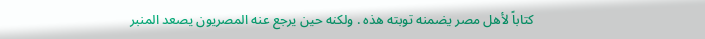كتاباً لأهل مصر يضمنه توبته هذه . ولكنه حين يرجع عنه المصريون يصعد المنبر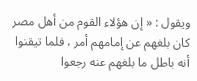ويقول : « إن هؤلاء القوم من أهل مصر كان بلغهم عن إمامهم أمر ، فلما تيقنوا أنه باطل ما بلغهم عنه رجعوا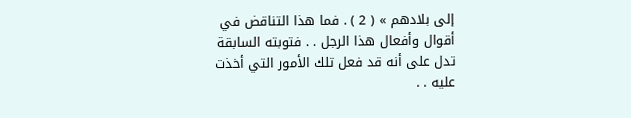إلى بلادهم » ( 2 ) . فما هذا التناقض في أقوال وأفعال هذا الرجل . . فتوبته السابقة تدل على أنه قد فعل تلك الأمور التي أخذت عليه . .